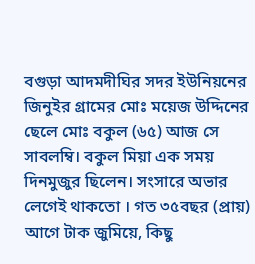বগুড়া আদমদীঘির সদর ইউনিয়নের জিনুইর গ্রামের মোঃ ময়েজ উদ্দিনের ছেলে মোঃ বকুল (৬৫) আজ সে সাবলম্বি। বকুল মিয়া এক সময় দিনমুজুর ছিলেন। সংসারে অভার লেগেই থাকতো । গত ৩৫বছর (প্রায়) আগে টাক জুমিয়ে, কিছু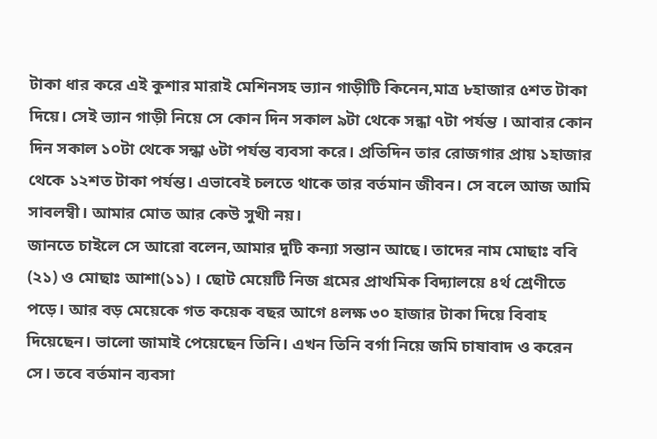টাকা ধার করে এই কুশার মারাই মেশিনসহ ভ্যান গাড়ীটি কিনেন,মাত্র ৮হাজার ৫শত টাকা দিয়ে। সেই ভ্যান গাড়ী নিয়ে সে কোন দিন সকাল ৯টা থেকে সন্ধা ৭টা পর্যন্ত । আবার কোন দিন সকাল ১০টা থেকে সন্ধা ৬টা পর্যন্ত ব্যবসা করে। প্রতিদিন তার রোজগার প্রায় ১হাজার থেকে ১২শত টাকা পর্যন্ত। এভাবেই চলতে থাকে তার বর্তমান জীবন। সে বলে আজ আমি সাবলম্বী। আমার মোত আর কেউ সুখী নয়।
জানতে চাইলে সে আরো বলেন,আমার দুটি কন্যা সন্তান আছে। তাদের নাম মোছাঃ ববি (২১) ও মোছাঃ আশা(১১) । ছোট মেয়েটি নিজ গ্রমের প্রাথমিক বিদ্যালয়ে ৪র্থ শ্রেণীতে পড়ে। আর বড় মেয়েকে গত কয়েক বছর আগে ৪লক্ষ ৩০ হাজার টাকা দিয়ে বিবাহ দিয়েছেন। ভালো জামাই পেয়েছেন তিনি। এখন তিনি বর্গা নিয়ে জমি চাষাবাদ ও করেন সে। তবে বর্তমান ব্যবসা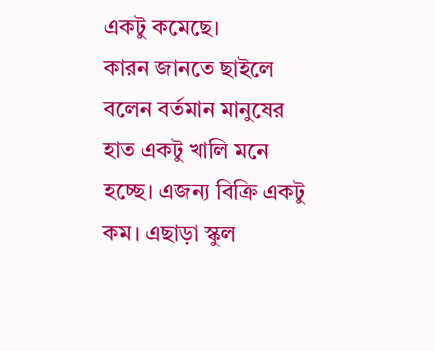একটু কমেছে।
কারন জানতে ছাইলে বলেন বর্তমান মানুষের হাত একটু খালি মনে হচ্ছে। এজন্য বিক্রি একটু কম। এছাড়া স্কুল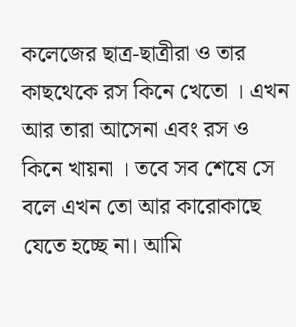কলেজের ছাত্র-ছাত্রীরা ও তার কাছথেকে রস কিনে খেতো । এখন আর তারা আসেনা এবং রস ও কিনে খায়না । তবে সব শেষে সে বলে এখন তো আর কারোকাছে যেতে হচ্ছে না। আমি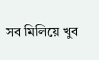সব মিলিয়ে খুব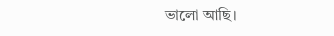ভালো আছি।